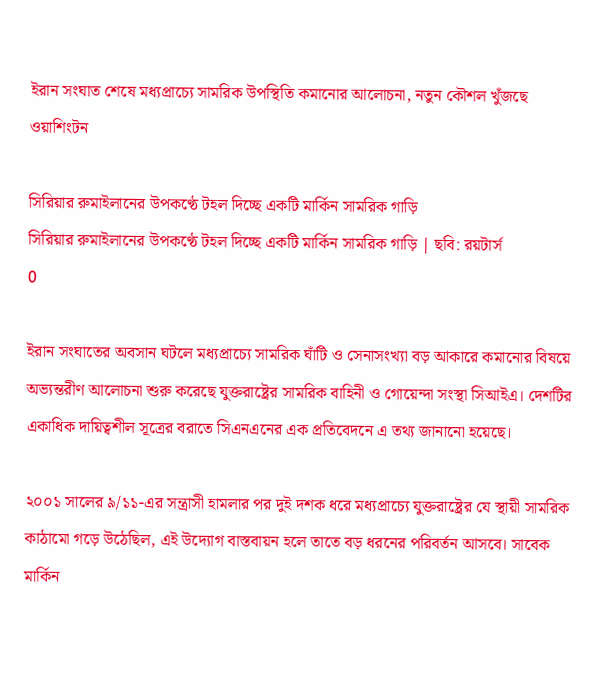ইরান সংঘাত শেষে মধ্যপ্রাচ্যে সামরিক উপস্থিতি কমানোর আলোচনা, নতুন কৌশল খুঁজছে ওয়াশিংটন

সিরিয়ার রুমাইলানের উপকণ্ঠে টহল দিচ্ছে একটি মার্কিন সামরিক গাড়ি
সিরিয়ার রুমাইলানের উপকণ্ঠে টহল দিচ্ছে একটি মার্কিন সামরিক গাড়ি | ছবি: রয়টার্স
0

ইরান সংঘাতের অবসান ঘটলে মধ্যপ্রাচ্যে সামরিক ঘাঁটি ও সেনাসংখ্যা বড় আকারে কমানোর বিষয়ে অভ্যন্তরীণ আলোচনা শুরু করেছে যুক্তরাষ্ট্রের সামরিক বাহিনী ও গোয়েন্দা সংস্থা সিআইএ। দেশটির একাধিক দায়িত্বশীল সূত্রের বরাতে সিএনএনের এক প্রতিবেদনে এ তথ্য জানানো হয়েছে।

২০০১ সালের ৯/১১-এর সন্ত্রাসী হামলার পর দুই দশক ধরে মধ্যপ্রাচ্যে যুক্তরাষ্ট্রের যে স্থায়ী সামরিক কাঠামো গড়ে উঠেছিল, এই উদ্যোগ বাস্তবায়ন হলে তাতে বড় ধরনের পরিবর্তন আসবে। সাবেক মার্কিন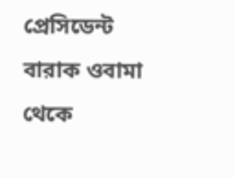প্রেসিডেন্ট বারাক ওবামা থেকে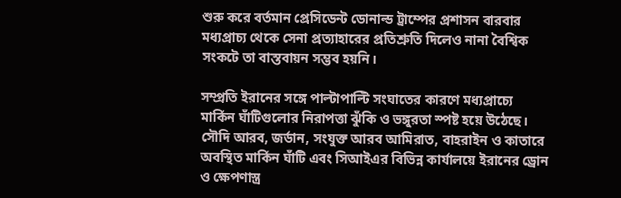শুরু করে বর্তমান প্রেসিডেন্ট ডোনাল্ড ট্রাম্পের প্রশাসন বারবার মধ্যপ্রাচ্য থেকে সেনা প্রত্যাহারের প্রতিশ্রুতি দিলেও নানা বৈশ্বিক সংকটে তা বাস্তবায়ন সম্ভব হয়নি।

সম্প্রতি ইরানের সঙ্গে পাল্টাপাল্টি সংঘাতের কারণে মধ্যপ্রাচ্যে মার্কিন ঘাঁটিগুলোর নিরাপত্তা ঝুঁকি ও ভঙ্গুরতা স্পষ্ট হয়ে উঠেছে। সৌদি আরব, জর্ডান, সংযুক্ত আরব আমিরাত, বাহরাইন ও কাতারে অবস্থিত মার্কিন ঘাঁটি এবং সিআইএর বিভিন্ন কার্যালয়ে ইরানের ড্রোন ও ক্ষেপণাস্ত্র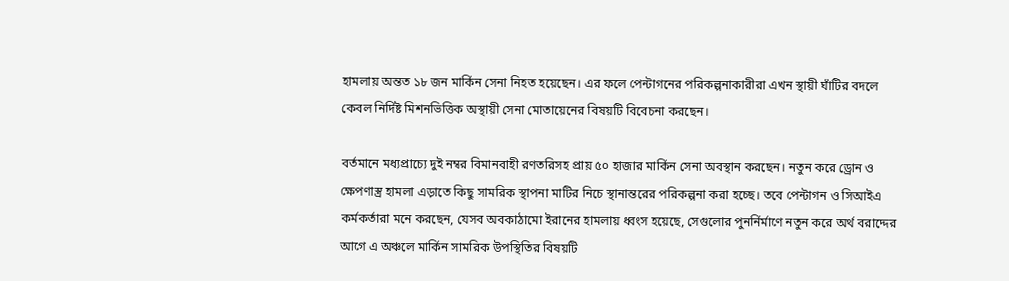হামলায় অন্তত ১৮ জন মার্কিন সেনা নিহত হয়েছেন। এর ফলে পেন্টাগনের পরিকল্পনাকারীরা এখন স্থায়ী ঘাঁটির বদলে কেবল নির্দিষ্ট মিশনভিত্তিক অস্থায়ী সেনা মোতায়েনের বিষয়টি বিবেচনা করছেন।

বর্তমানে মধ্যপ্রাচ্যে দুই নম্বর বিমানবাহী রণতরিসহ প্রায় ৫০ হাজার মার্কিন সেনা অবস্থান করছেন। নতুন করে ড্রোন ও ক্ষেপণাস্ত্র হামলা এড়াতে কিছু সামরিক স্থাপনা মাটির নিচে স্থানান্তরের পরিকল্পনা করা হচ্ছে। তবে পেন্টাগন ও সিআইএ কর্মকর্তারা মনে করছেন, যেসব অবকাঠামো ইরানের হামলায় ধ্বংস হয়েছে, সেগুলোর পুনর্নির্মাণে নতুন করে অর্থ বরাদ্দের আগে এ অঞ্চলে মার্কিন সামরিক উপস্থিতির বিষয়টি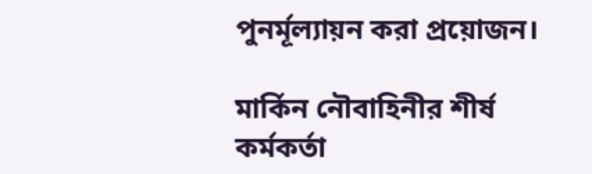পুনর্মূল্যায়ন করা প্রয়োজন।

মার্কিন নৌবাহিনীর শীর্ষ কর্মকর্তা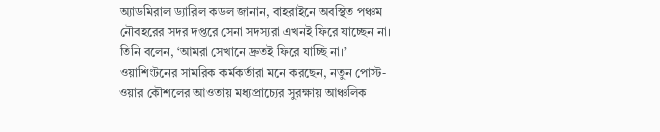অ্যাডমিরাল ড্যারিল কডল জানান, বাহরাইনে অবস্থিত পঞ্চম নৌবহরের সদর দপ্তরে সেনা সদস্যরা এখনই ফিরে যাচ্ছেন না। তিনি বলেন, ‘আমরা সেখানে দ্রুতই ফিরে যাচ্ছি না।’ ওয়াশিংটনের সামরিক কর্মকর্তারা মনে করছেন, নতুন পোস্ট-ওয়ার কৌশলের আওতায় মধ্যপ্রাচ্যের সুরক্ষায় আঞ্চলিক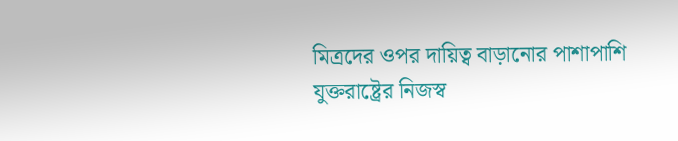মিত্রদের ওপর দায়িত্ব বাড়ানোর পাশাপাশি যুক্তরাষ্ট্রের নিজস্ব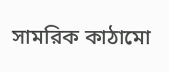সামরিক কাঠামো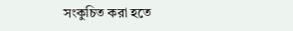সংকুচিত করা হতে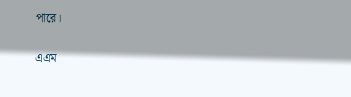পারে।

এএম